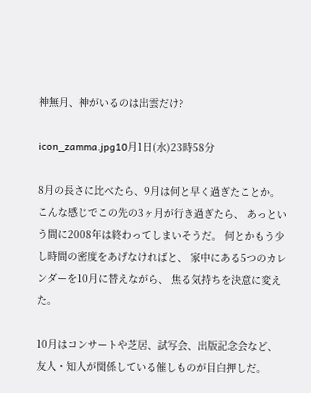神無月、神がいるのは出雲だけ?

icon_zamma.jpg10月1日(水)23時58分

8月の長さに比べたら、9月は何と早く過ぎたことか。 こんな感じでこの先の3ヶ月が行き過ぎたら、 あっという間に2008年は終わってしまいそうだ。 何とかもう少し時間の密度をあげなければと、 家中にある5つのカレンダーを10月に替えながら、 焦る気持ちを決意に変えた。

10月はコンサートや芝居、試写会、出版記念会など、
友人・知人が関係している催しものが目白押しだ。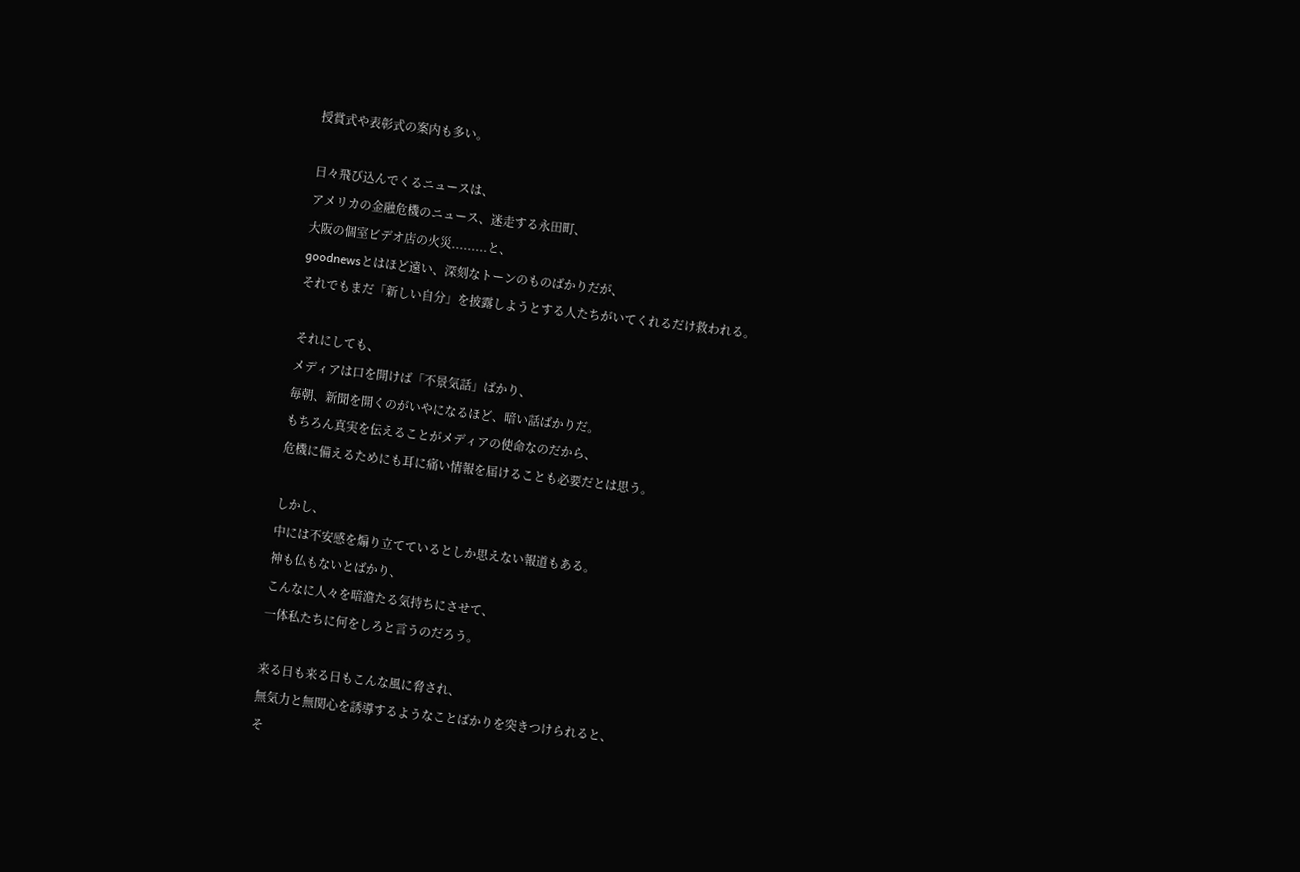授賞式や表彰式の案内も多い。

日々飛び込んでくるニュースは、
アメリカの金融危機のニュース、迷走する永田町、
大阪の個室ビデオ店の火災.........と、
goodnewsとはほど遠い、深刻なトーンのものばかりだが、
それでもまだ「新しい自分」を披露しようとする人たちがいてくれるだけ救われる。

それにしても、
メディアは口を開けば「不景気話」ばかり、
毎朝、新聞を開くのがいやになるほど、暗い話ばかりだ。
もちろん真実を伝えることがメディアの使命なのだから、
危機に備えるためにも耳に痛い情報を届けることも必要だとは思う。

しかし、
中には不安感を煽り立てているとしか思えない報道もある。
神も仏もないとばかり、
こんなに人々を暗澹たる気持ちにさせて、
一体私たちに何をしろと言うのだろう。

来る日も来る日もこんな風に脅され、
無気力と無関心を誘導するようなことばかりを突きつけられると、
そ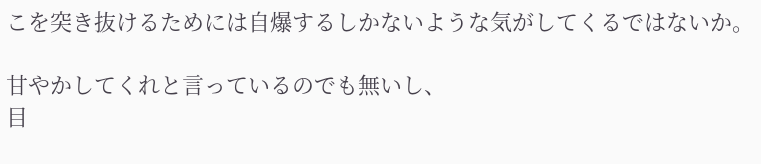こを突き抜けるためには自爆するしかないような気がしてくるではないか。

甘やかしてくれと言っているのでも無いし、
目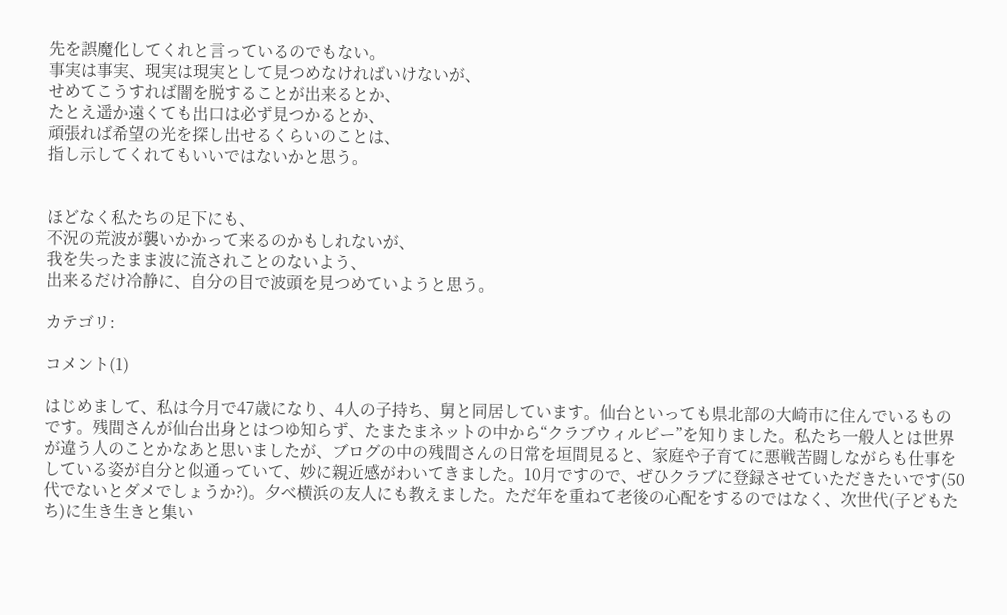先を誤魔化してくれと言っているのでもない。
事実は事実、現実は現実として見つめなければいけないが、
せめてこうすれば闇を脱することが出来るとか、
たとえ遥か遠くても出口は必ず見つかるとか、
頑張れば希望の光を探し出せるくらいのことは、
指し示してくれてもいいではないかと思う。


ほどなく私たちの足下にも、
不況の荒波が襲いかかって来るのかもしれないが、
我を失ったまま波に流されことのないよう、
出来るだけ冷静に、自分の目で波頭を見つめていようと思う。

カテゴリ:

コメント(1)

はじめまして、私は今月で47歳になり、4人の子持ち、舅と同居しています。仙台といっても県北部の大崎市に住んでいるものです。残間さんが仙台出身とはつゆ知らず、たまたまネットの中から“クラブウィルビー”を知りました。私たち一般人とは世界が違う人のことかなあと思いましたが、ブログの中の残間さんの日常を垣間見ると、家庭や子育てに悪戦苦闘しながらも仕事をしている姿が自分と似通っていて、妙に親近感がわいてきました。10月ですので、ぜひクラブに登録させていただきたいです(50代でないとダメでしょうか?)。夕べ横浜の友人にも教えました。ただ年を重ねて老後の心配をするのではなく、次世代(子どもたち)に生き生きと集い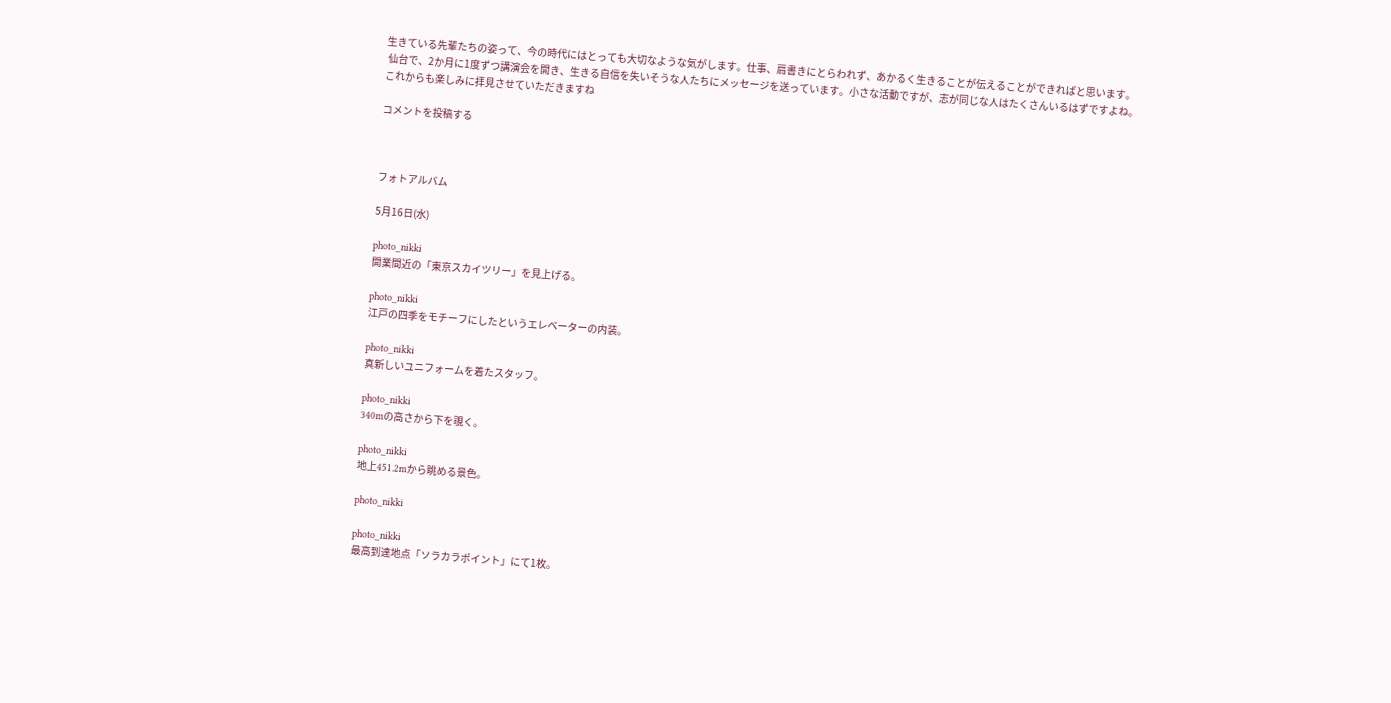生きている先輩たちの姿って、今の時代にはとっても大切なような気がします。仕事、肩書きにとらわれず、あかるく生きることが伝えることができればと思います。
 仙台で、2か月に1度ずつ講演会を開き、生きる自信を失いそうな人たちにメッセージを送っています。小さな活動ですが、志が同じな人はたくさんいるはずですよね。
これからも楽しみに拝見させていただきますね

コメントを投稿する



フォトアルバム

5月16日(水)

photo_nikki
開業間近の「東京スカイツリー」を見上げる。

photo_nikki
江戸の四季をモチーフにしたというエレベーターの内装。

photo_nikki
真新しいユニフォームを着たスタッフ。

photo_nikki
340mの高さから下を覗く。

photo_nikki
地上451.2mから眺める景色。

photo_nikki

photo_nikki
最高到達地点「ソラカラポイント」にて1枚。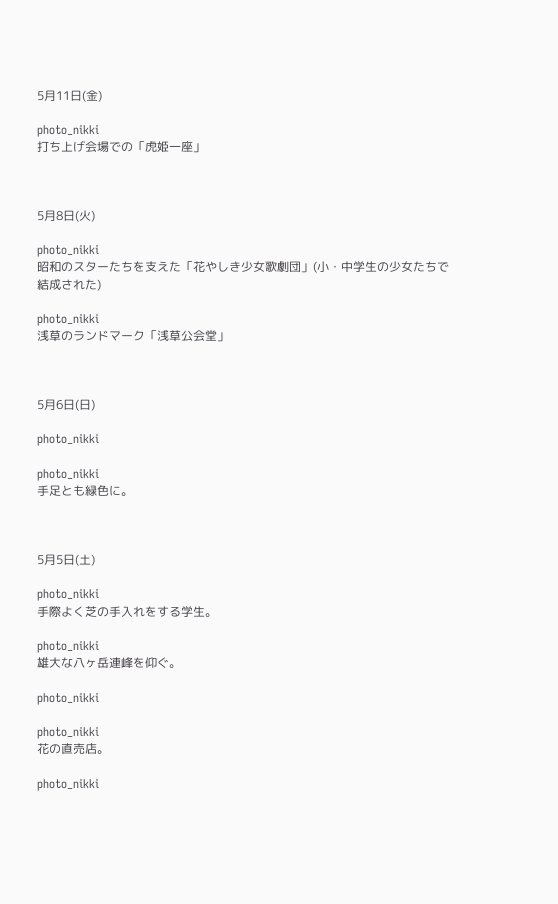5月11日(金)

photo_nikki
打ち上げ会場での「虎姫一座」



5月8日(火)

photo_nikki
昭和のスターたちを支えた「花やしき少女歌劇団」(小・中学生の少女たちで結成された)

photo_nikki
浅草のランドマーク「浅草公会堂」



5月6日(日)

photo_nikki

photo_nikki
手足とも緑色に。



5月5日(土)

photo_nikki
手際よく芝の手入れをする学生。

photo_nikki
雄大な八ヶ岳連峰を仰ぐ。

photo_nikki

photo_nikki
花の直売店。

photo_nikki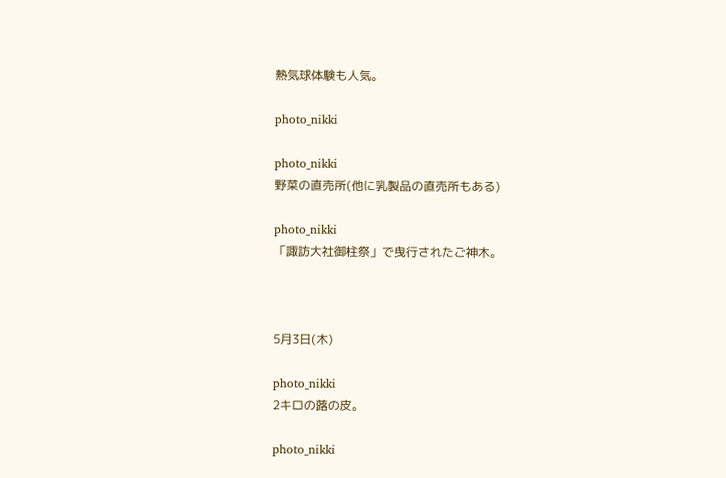熱気球体験も人気。

photo_nikki

photo_nikki
野菜の直売所(他に乳製品の直売所もある)

photo_nikki
「諏訪大社御柱祭」で曳行されたご神木。



5月3日(木)

photo_nikki
2キロの蕗の皮。

photo_nikki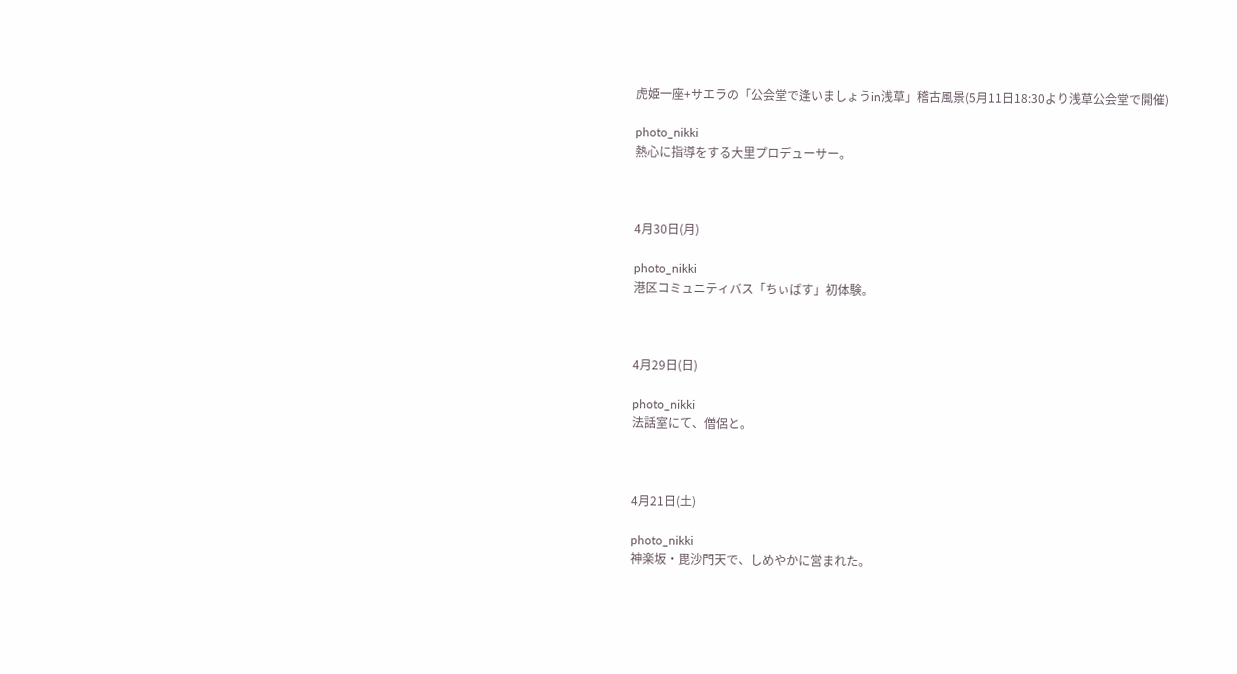虎姫一座+サエラの「公会堂で逢いましょうin浅草」稽古風景(5月11日18:30より浅草公会堂で開催)

photo_nikki
熱心に指導をする大里プロデューサー。



4月30日(月)

photo_nikki
港区コミュニティバス「ちぃばす」初体験。



4月29日(日)

photo_nikki
法話室にて、僧侶と。



4月21日(土)

photo_nikki
神楽坂・毘沙門天で、しめやかに営まれた。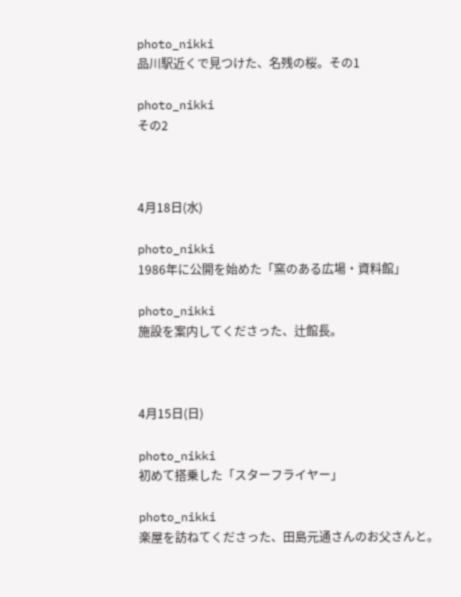photo_nikki
品川駅近くで見つけた、名残の桜。その1

photo_nikki
その2



4月18日(水)

photo_nikki
1986年に公開を始めた「窯のある広場・資料館」

photo_nikki
施設を案内してくださった、辻館長。



4月15日(日)

photo_nikki
初めて搭乗した「スターフライヤー」

photo_nikki
楽屋を訪ねてくださった、田島元通さんのお父さんと。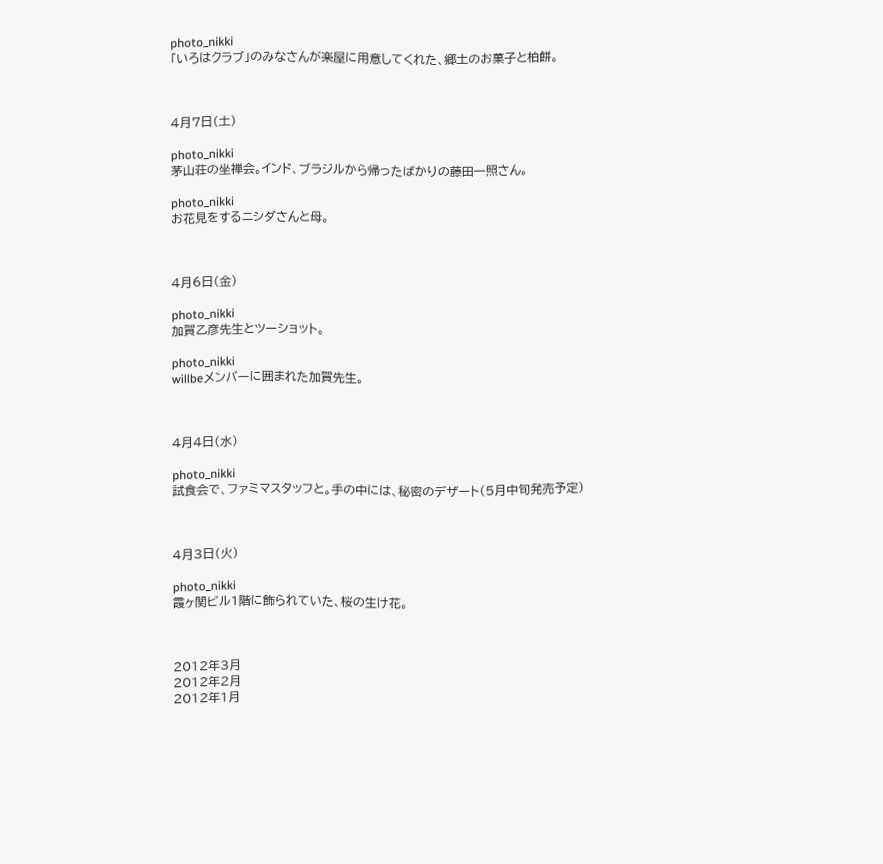photo_nikki
「いろはクラブ」のみなさんが楽屋に用意してくれた、郷土のお菓子と柏餅。



4月7日(土)

photo_nikki
茅山荘の坐禅会。インド、ブラジルから帰ったばかりの藤田一照さん。

photo_nikki
お花見をするニシダさんと母。



4月6日(金)

photo_nikki
加賀乙彦先生とツーショット。

photo_nikki
willbeメンバーに囲まれた加賀先生。



4月4日(水)

photo_nikki
試食会で、ファミマスタッフと。手の中には、秘密のデザート(5月中旬発売予定)



4月3日(火)

photo_nikki
霞ヶ関ビル1階に飾られていた、桜の生け花。



2012年3月
2012年2月
2012年1月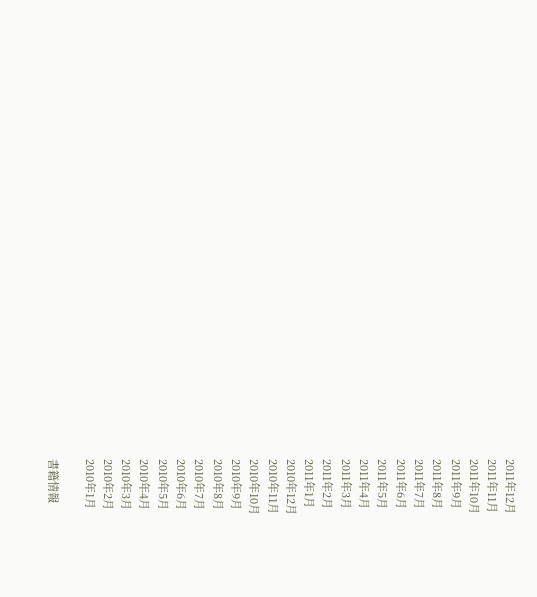2011年12月
2011年11月
2011年10月
2011年9月
2011年8月
2011年7月
2011年6月
2011年5月
2011年4月
2011年3月
2011年2月
2011年1月
2010年12月
2010年11月
2010年10月
2010年9月
2010年8月
2010年7月
2010年6月
2010年5月
2010年4月
2010年3月
2010年2月
2010年1月

書籍情報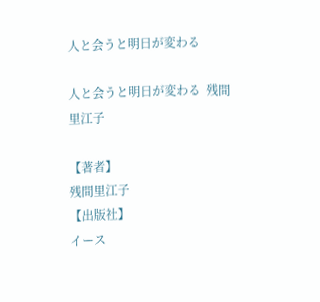人と会うと明日が変わる

人と会うと明日が変わる  残間里江子

【著者】
残間里江子
【出版社】
イース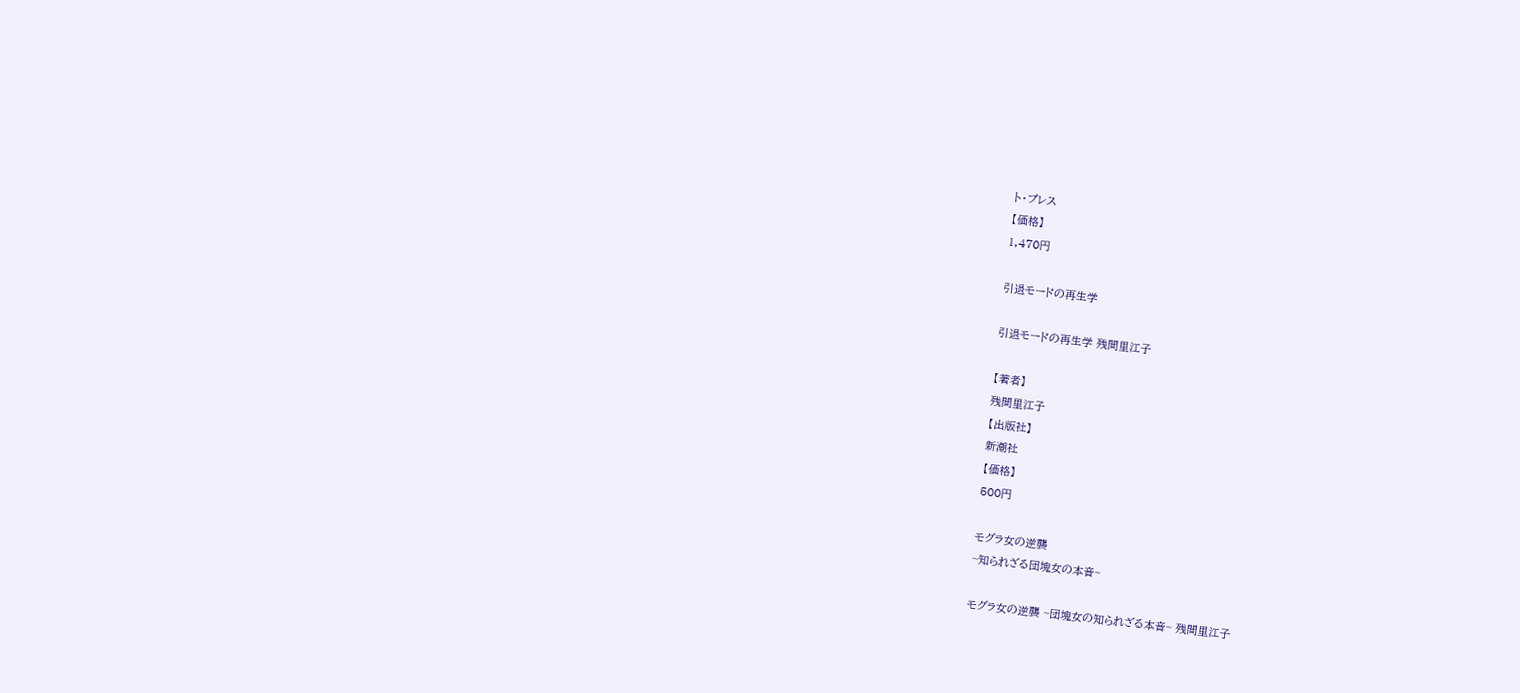ト・プレス
【価格】
1,470円

引退モードの再生学

引退モードの再生学 残間里江子

【著者】
残間里江子
【出版社】
新潮社
【価格】
500円

モグラ女の逆襲
~知られざる団塊女の本音~

モグラ女の逆襲 ~団塊女の知られざる本音~ 残間里江子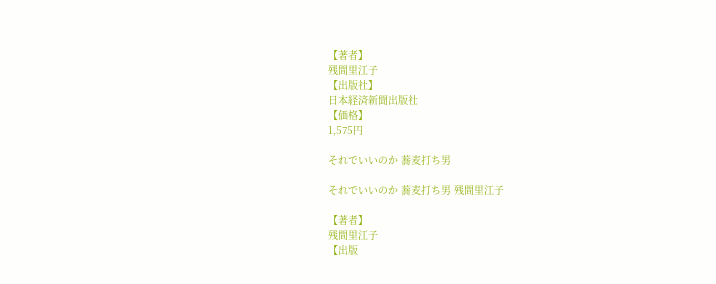【著者】
残間里江子
【出版社】
日本経済新聞出版社
【価格】
1,575円

それでいいのか 蕎麦打ち男

それでいいのか 蕎麦打ち男 残間里江子

【著者】
残間里江子
【出版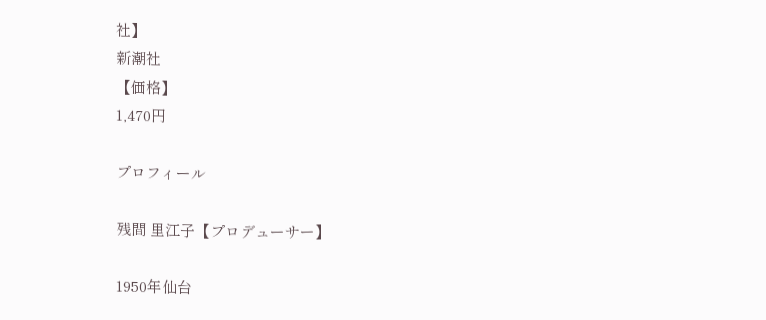社】
新潮社
【価格】
1,470円

プロフィール

残間 里江子【プロデューサー】

1950年仙台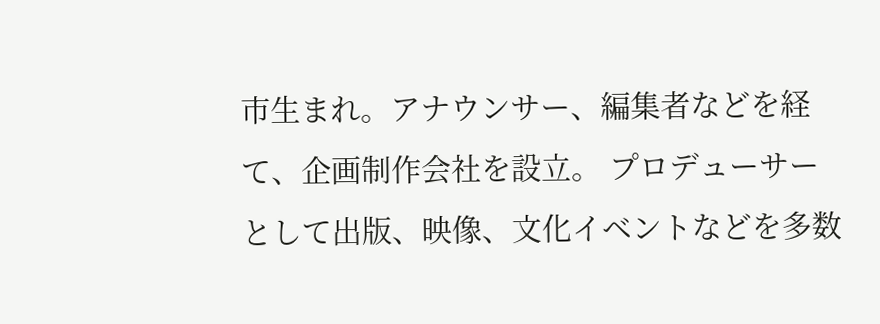市生まれ。アナウンサー、編集者などを経て、企画制作会社を設立。 プロデューサーとして出版、映像、文化イベントなどを多数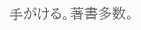手がける。著書多数。